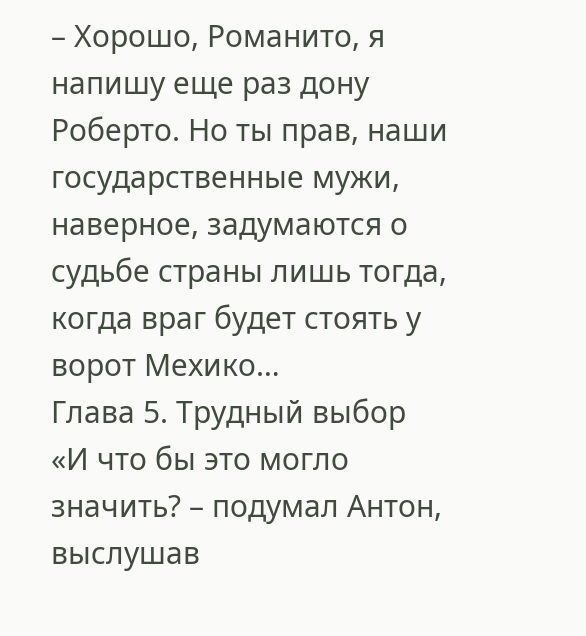– Хорошо, Романито, я напишу еще раз дону Роберто. Но ты прав, наши государственные мужи, наверное, задумаются о судьбе страны лишь тогда, когда враг будет стоять у ворот Мехико…
Глава 5. Трудный выбор
«И что бы это могло значить? – подумал Антон, выслушав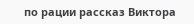по рации рассказ Виктора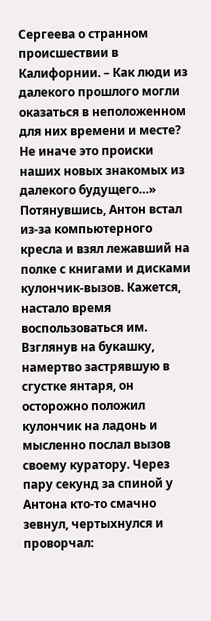Сергеева о странном происшествии в Калифорнии. – Как люди из далекого прошлого могли оказаться в неположенном для них времени и месте? Не иначе это происки наших новых знакомых из далекого будущего…»
Потянувшись, Антон встал из-за компьютерного кресла и взял лежавший на полке с книгами и дисками кулончик-вызов. Кажется, настало время воспользоваться им.
Взглянув на букашку, намертво застрявшую в сгустке янтаря, он осторожно положил кулончик на ладонь и мысленно послал вызов своему куратору. Через пару секунд за спиной у Антона кто-то смачно зевнул, чертыхнулся и проворчал: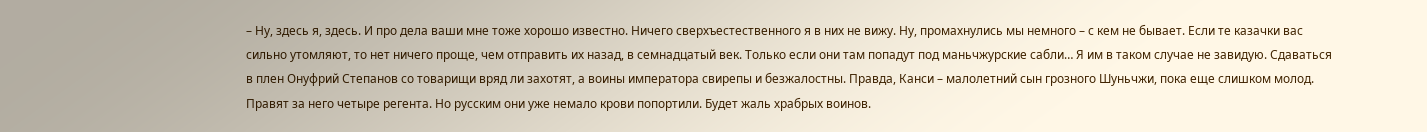– Ну, здесь я, здесь. И про дела ваши мне тоже хорошо известно. Ничего сверхъестественного я в них не вижу. Ну, промахнулись мы немного – с кем не бывает. Если те казачки вас сильно утомляют, то нет ничего проще, чем отправить их назад, в семнадцатый век. Только если они там попадут под маньчжурские сабли… Я им в таком случае не завидую. Сдаваться в плен Онуфрий Степанов со товарищи вряд ли захотят, а воины императора свирепы и безжалостны. Правда, Канси – малолетний сын грозного Шуньчжи, пока еще слишком молод. Правят за него четыре регента. Но русским они уже немало крови попортили. Будет жаль храбрых воинов.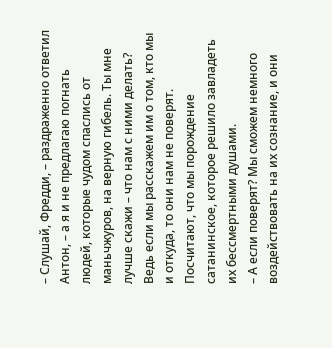– Слушай, Фредди, – раздраженно ответил Антон, – а я и не предлагаю погнать людей, которые чудом спаслись от маньчжуров, на верную гибель. Ты мне лучше скажи – что нам с ними делать? Ведь если мы расскажем им о том, кто мы и откуда, то они нам не поверят. Посчитают, что мы порождение сатанинское, которое решило завладеть их бессмертными душами.
– А если поверят? Мы сможем немного воздействовать на их сознание, и они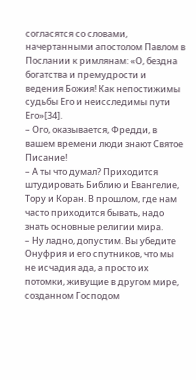согласятся со словами, начертанными апостолом Павлом в Послании к римлянам: «О, бездна богатства и премудрости и ведения Божия! Как непостижимы судьбы Его и неисследимы пути Его»[34].
– Ого, оказывается, Фредди, в вашем времени люди знают Святое Писание!
– А ты что думал? Приходится штудировать Библию и Евангелие, Тору и Коран. В прошлом, где нам часто приходится бывать, надо знать основные религии мира.
– Ну ладно, допустим. Вы убедите Онуфрия и его спутников, что мы не исчадия ада, а просто их потомки, живущие в другом мире, созданном Господом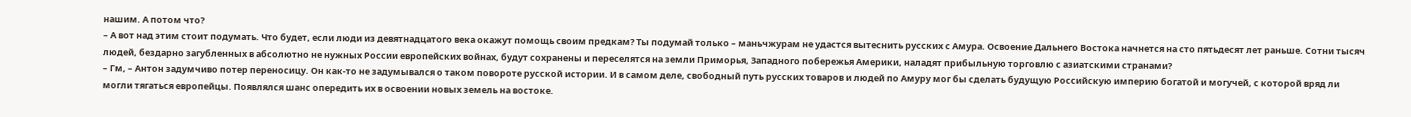нашим. А потом что?
– А вот над этим стоит подумать. Что будет, если люди из девятнадцатого века окажут помощь своим предкам? Ты подумай только – маньчжурам не удастся вытеснить русских с Амура. Освоение Дальнего Востока начнется на сто пятьдесят лет раньше. Сотни тысяч людей, бездарно загубленных в абсолютно не нужных России европейских войнах, будут сохранены и переселятся на земли Приморья, Западного побережья Америки, наладят прибыльную торговлю с азиатскими странами?
– Гм, – Антон задумчиво потер переносицу. Он как-то не задумывался о таком повороте русской истории. И в самом деле, свободный путь русских товаров и людей по Амуру мог бы сделать будущую Российскую империю богатой и могучей, с которой вряд ли могли тягаться европейцы. Появлялся шанс опередить их в освоении новых земель на востоке.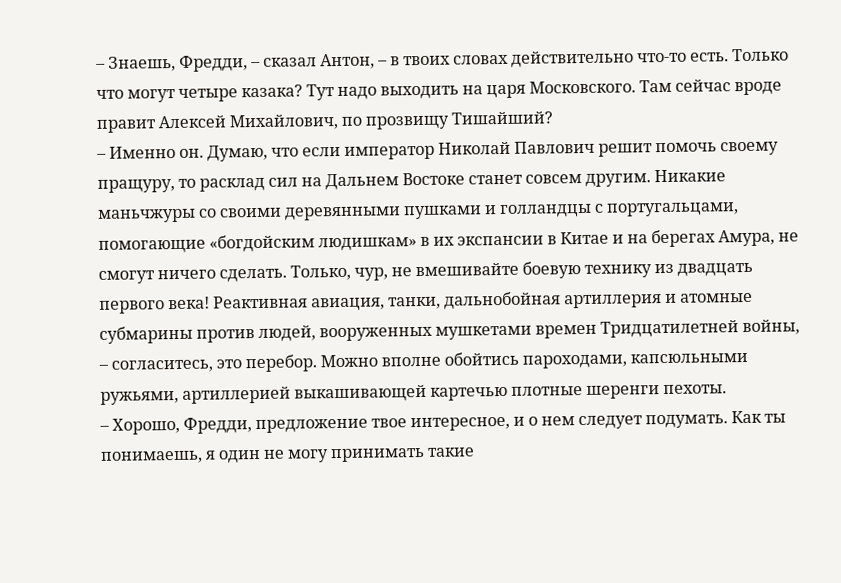– Знаешь, Фредди, – сказал Антон, – в твоих словах действительно что-то есть. Только что могут четыре казака? Тут надо выходить на царя Московского. Там сейчас вроде правит Алексей Михайлович, по прозвищу Тишайший?
– Именно он. Думаю, что если император Николай Павлович решит помочь своему пращуру, то расклад сил на Дальнем Востоке станет совсем другим. Никакие маньчжуры со своими деревянными пушками и голландцы с португальцами, помогающие «богдойским людишкам» в их экспансии в Китае и на берегах Амура, не смогут ничего сделать. Только, чур, не вмешивайте боевую технику из двадцать первого века! Реактивная авиация, танки, дальнобойная артиллерия и атомные субмарины против людей, вооруженных мушкетами времен Тридцатилетней войны, – согласитесь, это перебор. Можно вполне обойтись пароходами, капсюльными ружьями, артиллерией выкашивающей картечью плотные шеренги пехоты.
– Хорошо, Фредди, предложение твое интересное, и о нем следует подумать. Как ты понимаешь, я один не могу принимать такие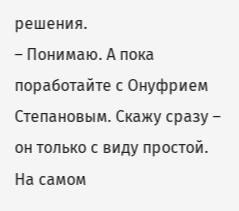решения.
– Понимаю. А пока поработайте с Онуфрием Степановым. Скажу сразу – он только с виду простой. На самом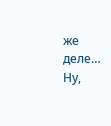же деле… Ну,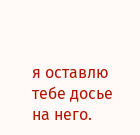я оставлю тебе досье на него.